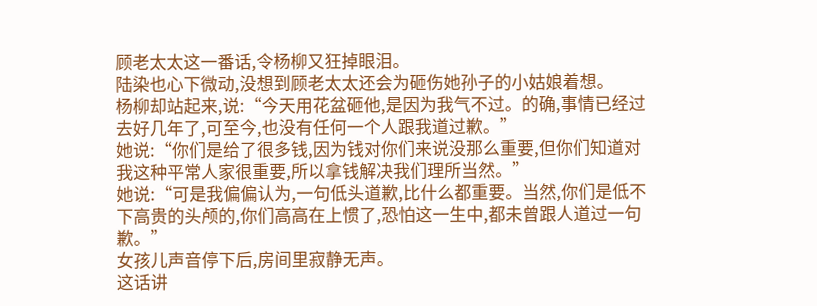顾老太太这一番话,令杨柳又狂掉眼泪。
陆染也心下微动,没想到顾老太太还会为砸伤她孙子的小姑娘着想。
杨柳却站起来,说:“今天用花盆砸他,是因为我气不过。的确,事情已经过去好几年了,可至今,也没有任何一个人跟我道过歉。”
她说:“你们是给了很多钱,因为钱对你们来说没那么重要,但你们知道对我这种平常人家很重要,所以拿钱解决我们理所当然。”
她说:“可是我偏偏认为,一句低头道歉,比什么都重要。当然,你们是低不下高贵的头颅的,你们高高在上惯了,恐怕这一生中,都未曾跟人道过一句歉。”
女孩儿声音停下后,房间里寂静无声。
这话讲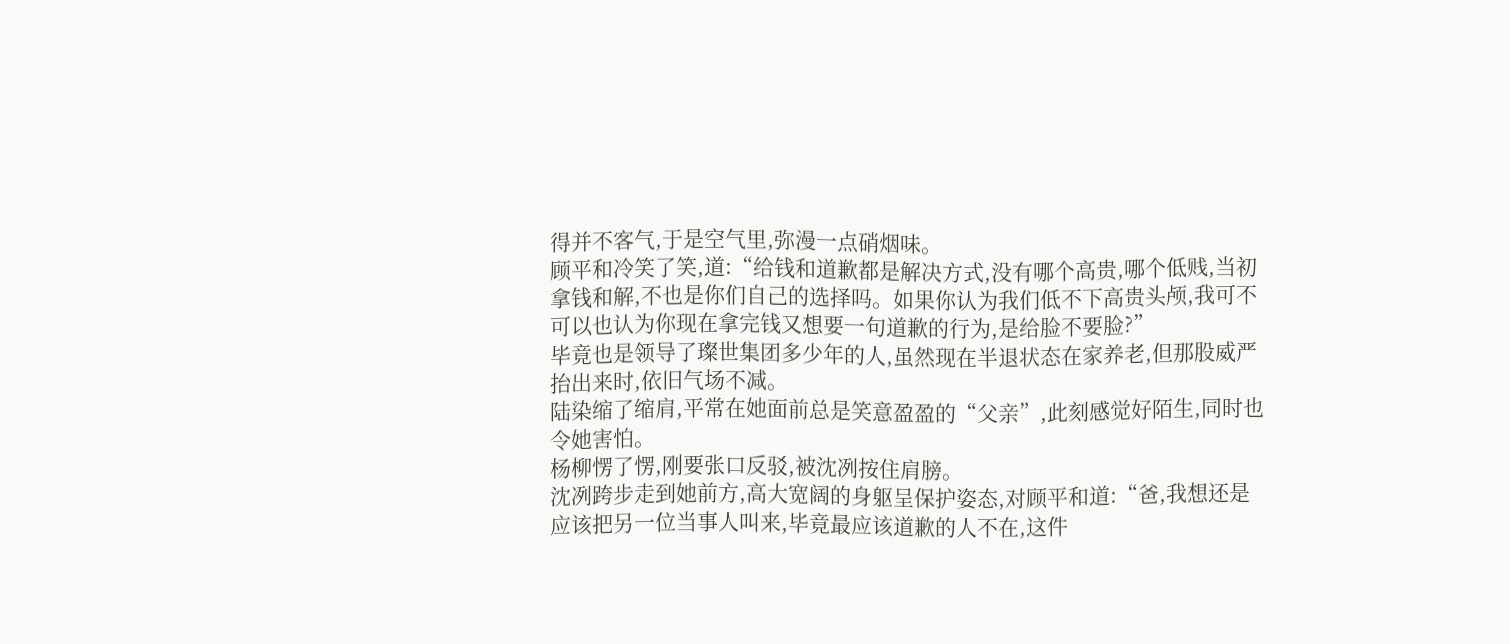得并不客气,于是空气里,弥漫一点硝烟味。
顾平和冷笑了笑,道:“给钱和道歉都是解决方式,没有哪个高贵,哪个低贱,当初拿钱和解,不也是你们自己的选择吗。如果你认为我们低不下高贵头颅,我可不可以也认为你现在拿完钱又想要一句道歉的行为,是给脸不要脸?”
毕竟也是领导了璨世集团多少年的人,虽然现在半退状态在家养老,但那股威严抬出来时,依旧气场不减。
陆染缩了缩肩,平常在她面前总是笑意盈盈的“父亲”,此刻感觉好陌生,同时也令她害怕。
杨柳愣了愣,刚要张口反驳,被沈冽按住肩膀。
沈冽跨步走到她前方,高大宽阔的身躯呈保护姿态,对顾平和道:“爸,我想还是应该把另一位当事人叫来,毕竟最应该道歉的人不在,这件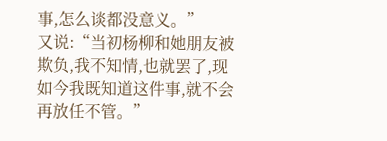事,怎么谈都没意义。”
又说:“当初杨柳和她朋友被欺负,我不知情,也就罢了,现如今我既知道这件事,就不会再放任不管。”